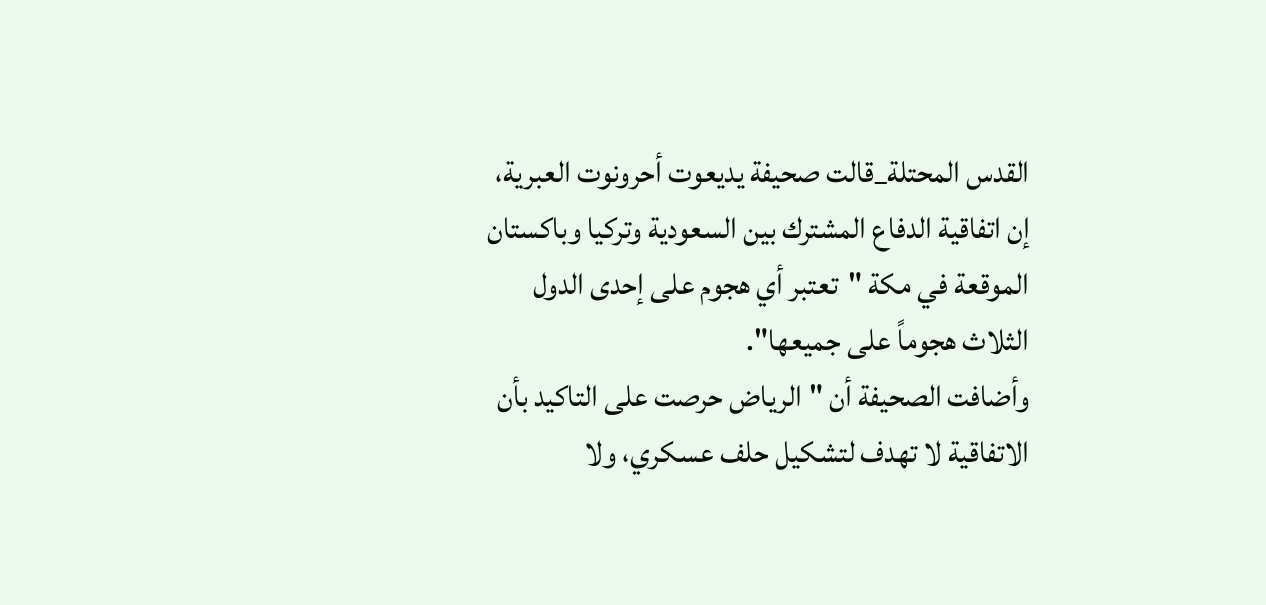القدس المحتلة_قالت صحيفة يديعوت أحرونوت العبرية، إن اتفاقية الدفاع المشترك بين السعودية وتركيا وباكستان الموقعة في مكة "تعتبر أي هجوم على إحدى الدول الثلاث هجوماً على جميعها".
وأضافت الصحيفة أن "الرياض حرصت على التاكيد بأن الاتفاقية لا تهدف لتشكيل حلف عسكري، ولا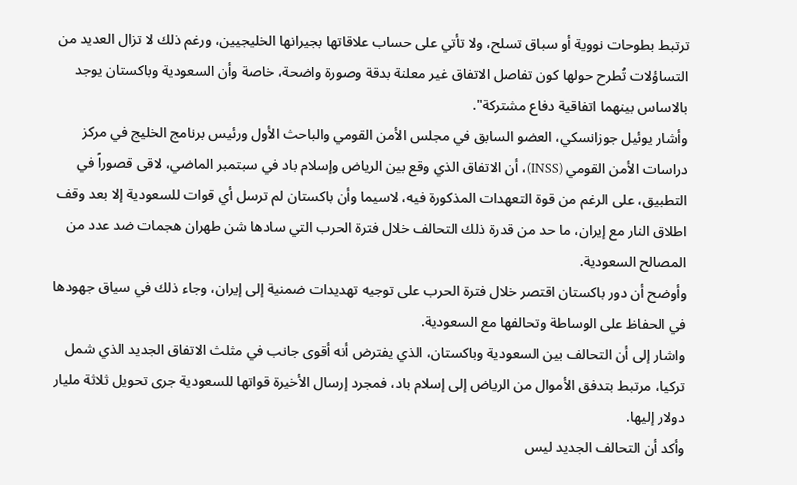ترتبط بطوحات نووية أو سباق تسلح، ولا تأتي على حساب علاقاتها بجيرانها الخليجيين، ورغم ذلك لا تزال العديد من التساؤلات تُطرح حولها كون تفاصل الاتفاق غير معلنة بدقة وصورة واضحة، خاصة وأن السعودية وباكستان يوجد بالاساس بينهما اتفاقية دفاع مشتركة".
وأشار يوئيل جوزانسكي، العضو السابق في مجلس الأمن القومي والباحث الأول ورئيس برنامج الخليج في مركز دراسات الأمن القومي (INSS)، أن الاتفاق الذي وقع بين الرياض وإسلام باد في سبتمبر الماضي، لاقى قصوراً في التطبيق، على الرغم من قوة التعهدات المذكورة فيه، لاسيما وأن باكستان لم ترسل أي قوات للسعودية إلا بعد وقف اطلاق النار مع إيران، ما حد من قدرة ذلك التحالف خلال فترة الحرب التي سادها شن طهران هجمات ضد عدد من المصالح السعودية.
وأوضح أن دور باكستان اقتصر خلال فترة الحرب على توجيه تهديدات ضمنية إلى إيران، وجاء ذلك في سياق جهودها في الحفاظ على الوساطة وتحالفها مع السعودية.
واشار إلى أن التحالف بين السعودية وباكستان، الذي يفترض أنه أقوى جانب في مثلث الاتفاق الجديد الذي شمل تركيا، مرتبط بتدفق الأموال من الرياض إلى إسلام باد، فمجرد إرسال الأخيرة قواتها للسعودية جرى تحويل ثلاثة مليار دولار إليها.
وأكد أن التحالف الجديد ليس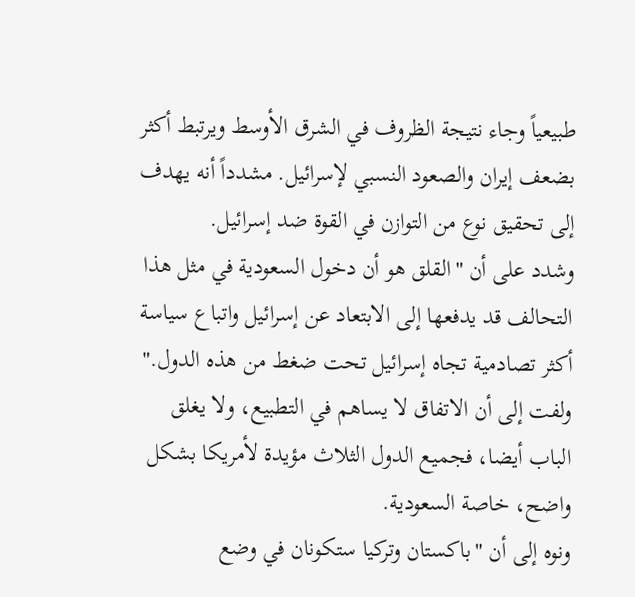طبيعياً وجاء نتيجة الظروف في الشرق الأوسط ويرتبط أكثر بضعف إيران والصعود النسبي لإسرائيل. مشدداً أنه يهدف إلى تحقيق نوع من التوازن في القوة ضد إسرائيل.
وشدد على أن "القلق هو أن دخول السعودية في مثل هذا التحالف قد يدفعها إلى الابتعاد عن إسرائيل واتباع سياسة أكثر تصادمية تجاه إسرائيل تحت ضغط من هذه الدول."
ولفت إلى أن الاتفاق لا يساهم في التطبيع، ولا يغلق الباب أيضا، فجميع الدول الثلاث مؤيدة لأمريكا بشكل واضح، خاصة السعودية.
ونوه إلى أن "باكستان وتركيا ستكونان في وضع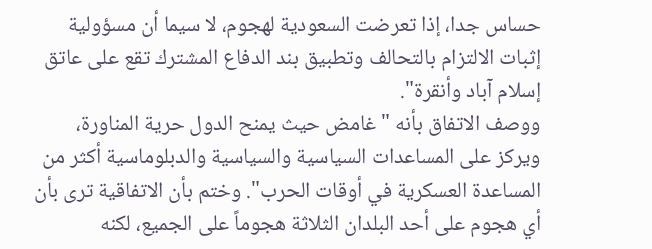حساس جدا، إذا تعرضت السعودية لهجوم، لا سيما أن مسؤولية إثبات الالتزام بالتحالف وتطبيق بند الدفاع المشترك تقع على عاتق إسلام آباد وأنقرة".
ووصف الاتفاق بأنه "غامض حيث يمنح الدول حرية المناورة، ويركز على المساعدات السياسية والسياسية والدبلوماسية أكثر من المساعدة العسكرية في أوقات الحرب". وختم بأن الاتفاقية ترى بأن أي هجوم على أحد البلدان الثلاثة هجوماً على الجميع، لكنه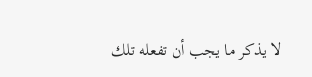لا يذكر ما يجب أن تفعله تلك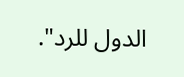الدول للرد".